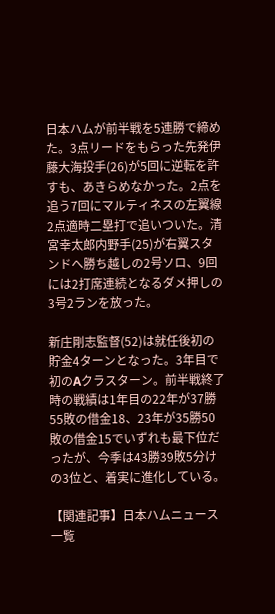日本ハムが前半戦を5連勝で締めた。3点リードをもらった先発伊藤大海投手(26)が5回に逆転を許すも、あきらめなかった。2点を追う7回にマルティネスの左翼線2点適時二塁打で追いついた。清宮幸太郎内野手(25)が右翼スタンドへ勝ち越しの2号ソロ、9回には2打席連続となるダメ押しの3号2ランを放った。

新庄剛志監督(52)は就任後初の貯金4ターンとなった。3年目で初のAクラスターン。前半戦終了時の戦績は1年目の22年が37勝55敗の借金18、23年が35勝50敗の借金15でいずれも最下位だったが、今季は43勝39敗5分けの3位と、着実に進化している。

【関連記事】日本ハムニュース一覧